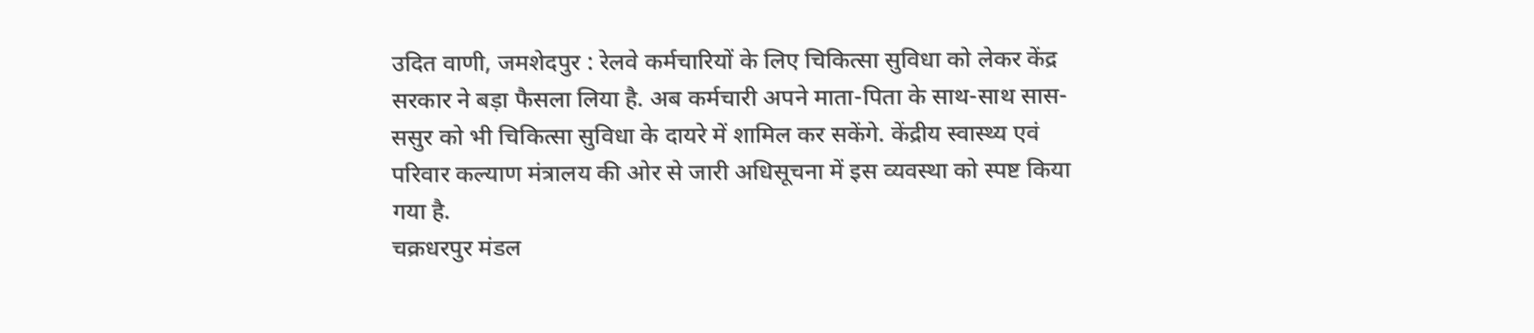उदित वाणी, जमशेदपुर : रेलवे कर्मचारियों के लिए चिकित्सा सुविधा को लेकर केंद्र सरकार ने बड़ा फैसला लिया है. अब कर्मचारी अपने माता-पिता के साथ-साथ सास-ससुर को भी चिकित्सा सुविधा के दायरे में शामिल कर सकेंगे. केंद्रीय स्वास्थ्य एवं परिवार कल्याण मंत्रालय की ओर से जारी अधिसूचना में इस व्यवस्था को स्पष्ट किया गया है.
चक्रधरपुर मंडल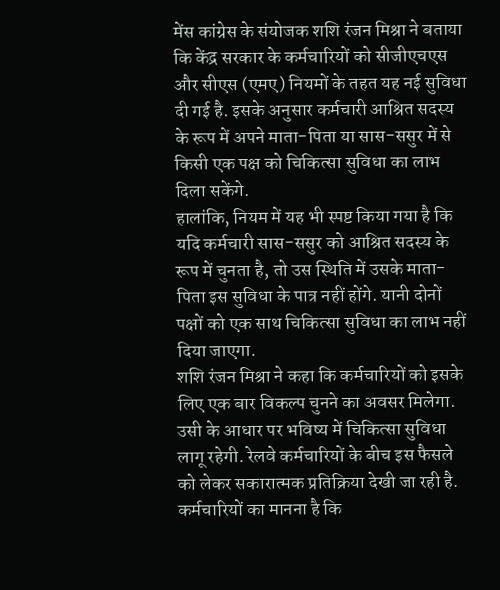मेंस कांग्रेस के संयोजक शशि रंजन मिश्रा ने बताया कि केंद्र सरकार के कर्मचारियों को सीजीएचएस और सीएस (एमए) नियमों के तहत यह नई सुविधा दी गई है. इसके अनुसार कर्मचारी आश्रित सदस्य के रूप में अपने माता-पिता या सास-ससुर में से किसी एक पक्ष को चिकित्सा सुविधा का लाभ दिला सकेंगे.
हालांकि, नियम में यह भी स्पष्ट किया गया है कि यदि कर्मचारी सास-ससुर को आश्रित सदस्य के रूप में चुनता है, तो उस स्थिति में उसके माता-पिता इस सुविधा के पात्र नहीं होंगे. यानी दोनों पक्षों को एक साथ चिकित्सा सुविधा का लाभ नहीं दिया जाएगा.
शशि रंजन मिश्रा ने कहा कि कर्मचारियों को इसके लिए एक बार विकल्प चुनने का अवसर मिलेगा. उसी के आधार पर भविष्य में चिकित्सा सुविधा लागू रहेगी. रेलवे कर्मचारियों के बीच इस फैसले को लेकर सकारात्मक प्रतिक्रिया देखी जा रही है. कर्मचारियों का मानना है कि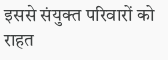इससे संयुक्त परिवारों को राहत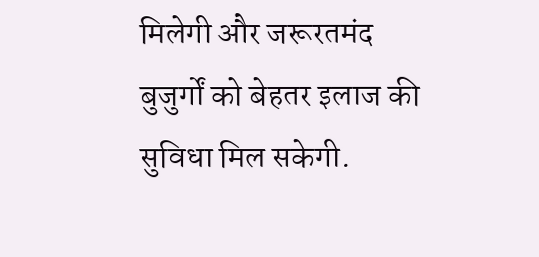मिलेगी और जरूरतमंद बुजुर्गों को बेहतर इलाज की सुविधा मिल सकेगी.